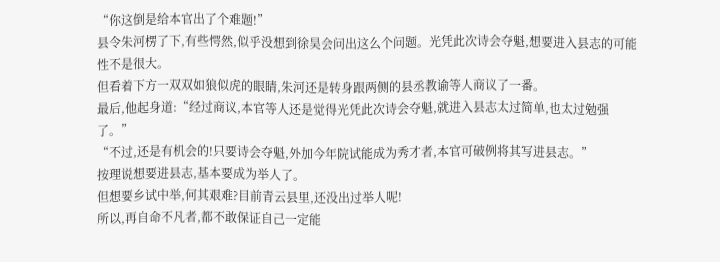“你这倒是给本官出了个难题!”
县令朱河楞了下,有些愕然,似乎没想到徐昊会问出这么个问题。光凭此次诗会夺魁,想要进入县志的可能性不是很大。
但看着下方一双双如狼似虎的眼睛,朱河还是转身跟两侧的县丞教谕等人商议了一番。
最后,他起身道:“经过商议,本官等人还是觉得光凭此次诗会夺魁,就进入县志太过简单,也太过勉强了。”
“不过,还是有机会的!只要诗会夺魁,外加今年院试能成为秀才者,本官可破例将其写进县志。”
按理说想要进县志,基本要成为举人了。
但想要乡试中举,何其艰难?目前青云县里,还没出过举人呢!
所以,再自命不凡者,都不敢保证自己一定能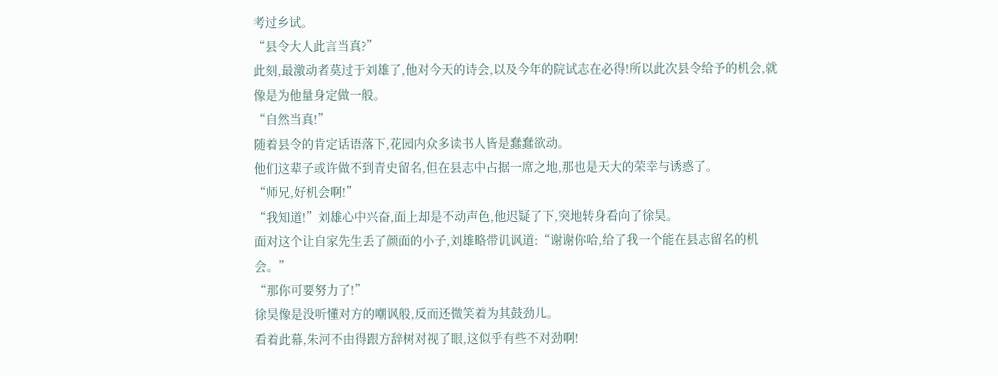考过乡试。
“县令大人此言当真?”
此刻,最激动者莫过于刘雄了,他对今天的诗会,以及今年的院试志在必得!所以此次县令给予的机会,就像是为他量身定做一般。
“自然当真!”
随着县令的肯定话语落下,花园内众多读书人皆是蠢蠢欲动。
他们这辈子或许做不到青史留名,但在县志中占据一席之地,那也是天大的荣幸与诱惑了。
“师兄,好机会啊!”
“我知道!”刘雄心中兴奋,面上却是不动声色,他迟疑了下,突地转身看向了徐昊。
面对这个让自家先生丢了颜面的小子,刘雄略带讥讽道:“谢谢你哈,给了我一个能在县志留名的机会。”
“那你可要努力了!”
徐昊像是没听懂对方的嘲讽般,反而还微笑着为其鼓劲儿。
看着此幕,朱河不由得跟方辞树对视了眼,这似乎有些不对劲啊!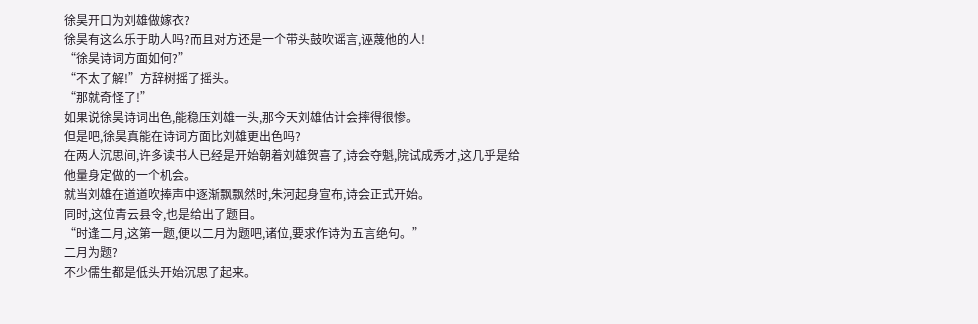徐昊开口为刘雄做嫁衣?
徐昊有这么乐于助人吗?而且对方还是一个带头鼓吹谣言,诬蔑他的人!
“徐昊诗词方面如何?”
“不太了解!”方辞树摇了摇头。
“那就奇怪了!”
如果说徐昊诗词出色,能稳压刘雄一头,那今天刘雄估计会摔得很惨。
但是吧,徐昊真能在诗词方面比刘雄更出色吗?
在两人沉思间,许多读书人已经是开始朝着刘雄贺喜了,诗会夺魁,院试成秀才,这几乎是给他量身定做的一个机会。
就当刘雄在道道吹捧声中逐渐飘飘然时,朱河起身宣布,诗会正式开始。
同时,这位青云县令,也是给出了题目。
“时逢二月,这第一题,便以二月为题吧,诸位,要求作诗为五言绝句。”
二月为题?
不少儒生都是低头开始沉思了起来。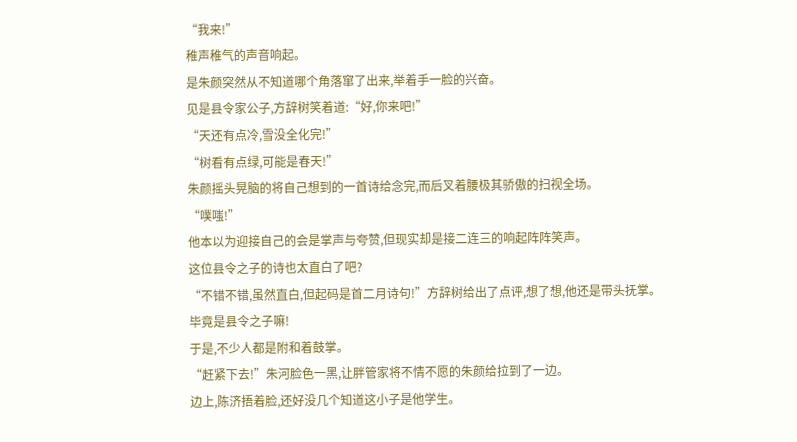“我来!”
稚声稚气的声音响起。
是朱颜突然从不知道哪个角落窜了出来,举着手一脸的兴奋。
见是县令家公子,方辞树笑着道:“好,你来吧!”
“天还有点冷,雪没全化完!”
“树看有点绿,可能是春天!”
朱颜摇头晃脑的将自己想到的一首诗给念完,而后叉着腰极其骄傲的扫视全场。
“噗嗤!”
他本以为迎接自己的会是掌声与夸赞,但现实却是接二连三的响起阵阵笑声。
这位县令之子的诗也太直白了吧?
“不错不错,虽然直白,但起码是首二月诗句!”方辞树给出了点评,想了想,他还是带头抚掌。
毕竟是县令之子嘛!
于是,不少人都是附和着鼓掌。
“赶紧下去!”朱河脸色一黑,让胖管家将不情不愿的朱颜给拉到了一边。
边上,陈济捂着脸,还好没几个知道这小子是他学生。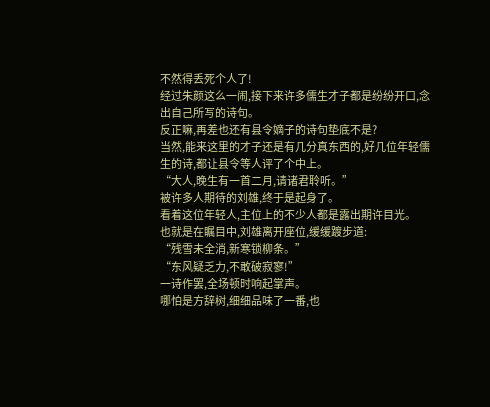不然得丢死个人了!
经过朱颜这么一闹,接下来许多儒生才子都是纷纷开口,念出自己所写的诗句。
反正嘛,再差也还有县令嫡子的诗句垫底不是?
当然,能来这里的才子还是有几分真东西的,好几位年轻儒生的诗,都让县令等人评了个中上。
“大人,晚生有一首二月,请诸君聆听。”
被许多人期待的刘雄,终于是起身了。
看着这位年轻人,主位上的不少人都是露出期许目光。
也就是在瞩目中,刘雄离开座位,缓缓踱步道:
“残雪未全消,新寒锁柳条。”
“东风疑乏力,不敢破寂寥!”
一诗作罢,全场顿时响起掌声。
哪怕是方辞树,细细品味了一番,也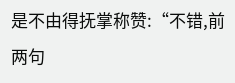是不由得抚掌称赞:“不错,前两句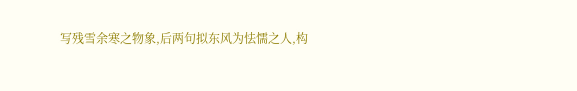写残雪余寒之物象,后两句拟东风为怯懦之人,构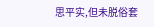思平实,但未脱俗套